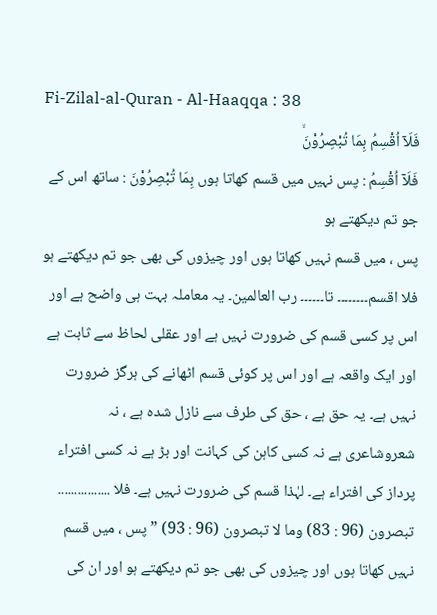Fi-Zilal-al-Quran - Al-Haaqqa : 38
فَلَاۤ اُقْسِمُ بِمَا تُبْصِرُوْنَۙ
فَلَآ اُقْسِمُ : پس نہیں میں قسم کھاتا ہوں بِمَا تُبْصِرُوْنَ : ساتھ اس کے جو تم دیکھتے ہو
پس ، میں قسم نہیں کھاتا ہوں اور چیزوں کی بھی جو تم دیکھتے ہو
فلا اقسم۔۔۔۔۔۔۔۔ تا۔۔۔۔۔۔ رب العالمین۔ یہ معاملہ بہت ہی واضح ہے اور اس پر کسی قسم کی ضرورت نہیں ہے اور عقلی لحاظ سے ثابت ہے اور ایک واقعہ ہے اور اس پر کوئی قسم اٹھانے کی ہرگز ضرورت نہیں ہے۔ یہ حق ہے ، حق کی طرف سے نازل شدہ ہے ، نہ شعروشاعری ہے نہ کسی کاہن کی کہانت اور بڑ ہے نہ کسی افتراء پرداز کی افتراء ہے۔ لہٰذا قسم کی ضرورت نہیں ہے۔ فلا ................ تبصرون (96 : 83) وما لا تبصرون (96 : 93) ” پس ، میں قسم نہیں کھاتا ہوں اور چیزوں کی بھی جو تم دیکھتے ہو اور ان کی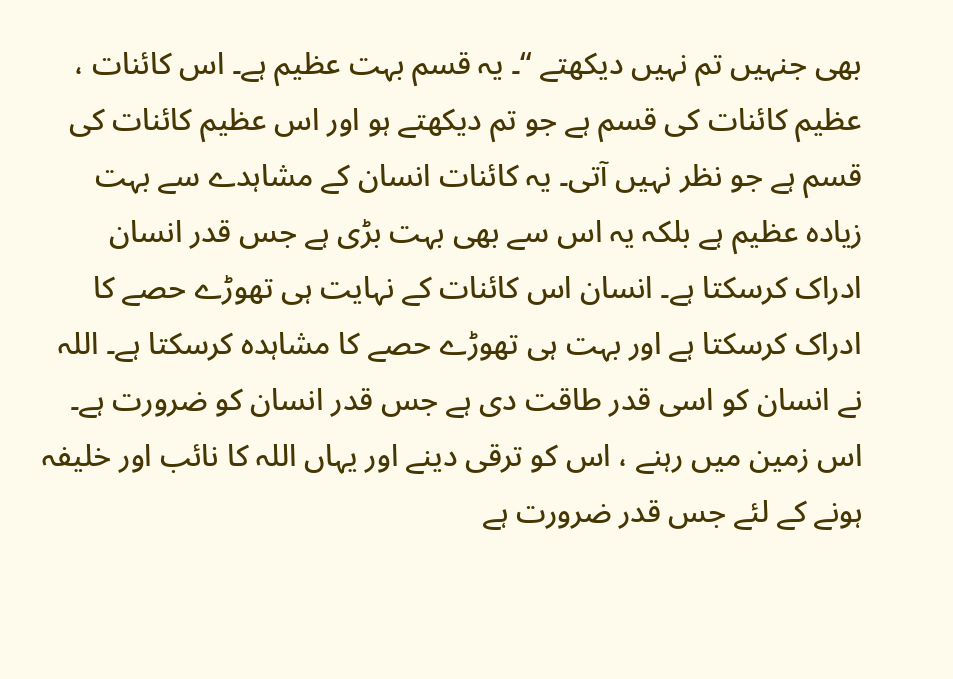بھی جنہیں تم نہیں دیکھتے “۔ یہ قسم بہت عظیم ہے۔ اس کائنات ، عظیم کائنات کی قسم ہے جو تم دیکھتے ہو اور اس عظیم کائنات کی قسم ہے جو نظر نہیں آتی۔ یہ کائنات انسان کے مشاہدے سے بہت زیادہ عظیم ہے بلکہ یہ اس سے بھی بہت بڑی ہے جس قدر انسان ادراک کرسکتا ہے۔ انسان اس کائنات کے نہایت ہی تھوڑے حصے کا ادراک کرسکتا ہے اور بہت ہی تھوڑے حصے کا مشاہدہ کرسکتا ہے۔ اللہ نے انسان کو اسی قدر طاقت دی ہے جس قدر انسان کو ضرورت ہے۔ اس زمین میں رہنے ، اس کو ترقی دینے اور یہاں اللہ کا نائب اور خلیفہ ہونے کے لئے جس قدر ضرورت ہے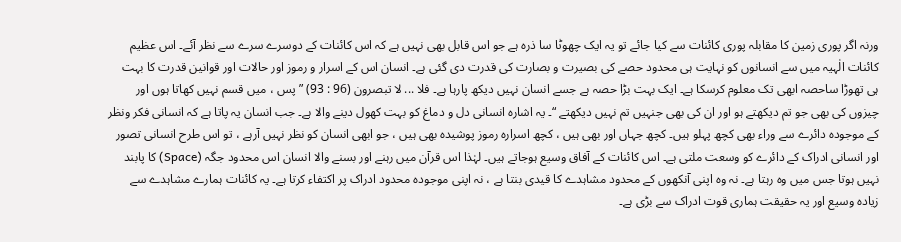ورنہ اگر پوری زمین کا مقابلہ پوری کائنات سے کیا جائے تو یہ ایک چھوٹا سا ذرہ ہے جو اس قابل بھی نہیں ہے کہ اس کائنات کے دوسرے سرے سے نظر آئے۔ اس عظیم کائنات الٰہیہ میں سے انسانوں کو نہایت ہی محدود حصے کی بصیرت و بصارت کی قدرت دی گئی ہے۔ انسان اس کے اسرار و رموز اور حالات اور قوانین قدرت کا بہت ہی تھوڑا ساحصہ ابھی تک معلوم کرسکا ہے۔ ایک بہت بڑا حصہ ہے جسے انسان نہیں دیکھ پارہا ہے۔ فلا ... لا تبصرون (96 : 93) ” پس ، میں قسم نہیں کھاتا ہوں اور چیزوں کی بھی جو تم دیکھتے ہو اور ان کی بھی جنہیں تم نہیں دیکھتے “۔ یہ اشارہ انسانی دل و دماغ کو بہت کھول دینے والا ہے۔ جب انسان یہ پاتا ہے کہ انسانی فکر ونظر کے موجودہ دائرے سے وراء بھی کچھ پہلو ہیں۔ کچھ جہاں اور بھی ہیں ، کچھ اسرارہ رموز پوشیدہ بھی ہیں ، جو ابھی انسان کو نظر نہیں آرہے ، تو اس طرح انسانی تصور اور انسانی ادراک کے دائرے کو وسعت ملتی ہے۔ اس کائنات کے آفاق وسیع ہوجاتے ہیں۔ لہٰذا اس قرآن میں رہنے اور بسنے والا انسان اس محدود جگہ (Space) کا پابند نہیں ہوتا جس میں وہ رہتا ہے۔ نہ وہ اپنی آنکھوں کے محدود مشاہدے کا قیدی بنتا ہے ، نہ اپنی موجودہ محدود ادراک پر اکتفاء کرتا ہے۔ یہ کائنات ہمارے مشاہدے سے زیادہ وسیع اور یہ حقیقت ہماری قوت ادراک سے بڑی ہے۔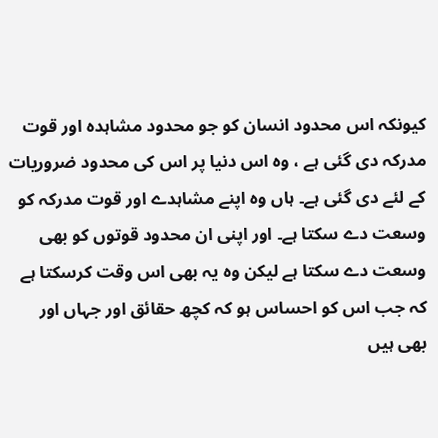کیونکہ اس محدود انسان کو جو محدود مشاہدہ اور قوت مدرکہ دی گئی ہے ، وہ اس دنیا پر اس کی محدود ضروریات کے لئے دی گئی ہے۔ ہاں وہ اپنے مشاہدے اور قوت مدرکہ کو وسعت دے سکتا ہے۔ اور اپنی ان محدود قوتوں کو بھی وسعت دے سکتا ہے لیکن وہ یہ بھی اس وقت کرسکتا ہے کہ جب اس کو احساس ہو کہ کچھ حقائق اور جہاں اور بھی ہیں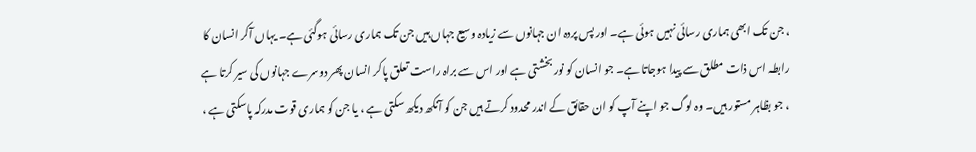، جن تک ابھی ہماری رسائی نہیں ہوئی ہے۔ اور پس پردہ ان جہانوں سے زیادہ وسیع جہاں ہیں جن تک ہماری رسائی ہوگئی ہے۔ یہاں آکر انسان کا رابطہ اس ذات مطلق سے پیدا ہوجاتا ہے۔ جو انسان کو نور بخشتی ہے اور اس سے براہ راست تعلق پاکر انسان پھر دوسرے جہانوں کی سیر کرتا ہے ، جو بظاہر مستور ہیں۔ وہ لوگ جو اپنے آپ کو ان حقائق کے اندر محدود کرتے ہیں جن کو آنکھ دیکھ سکتی ہے ، یا جن کو ہماری قوت مدرکہ پاسکتی ہے ،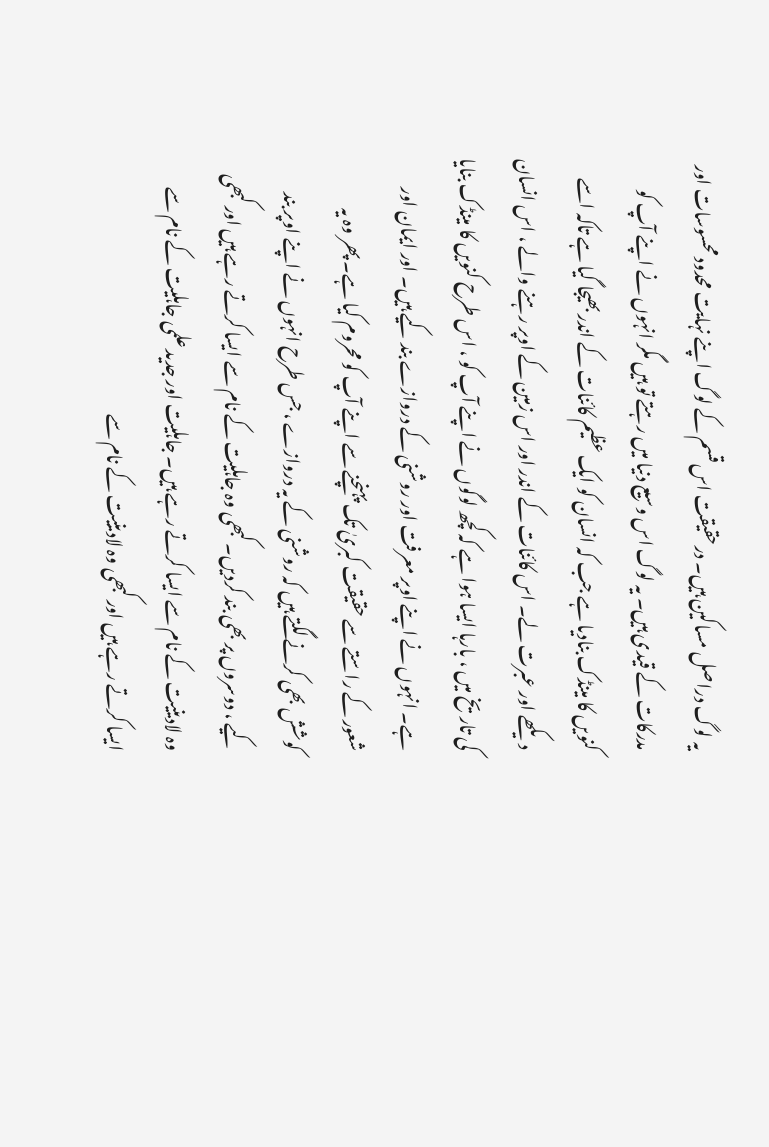یہ لوگ دراصل مساکین ہیں۔ درحقیقت اس قسم کے لوگ اپنے نہایت محدود محسوسات اور مدرکات کے قیدی ہیں۔ یہ لوگ اس وسیع دنیا میں رہتے تو ہیں مگر انہوں نے اپنے آپ کو کنویں کا مینڈک بنادیا ہے جب کہ انسان کو ایک عظیم کائنات کے اندر بھیجا گیا ہے تاکہ اسے دیکھے اور عبرت لے۔ اس کائنات کے اندر اور اس زمین کے اوپر رہنے والے ، اس انسان کی تاریخ میں ، بارہا ایسا ہوا ہے کہ کچھ لوگوں نے اپنے آپ کو ، اس طرح کنویں کا مینڈک بنایا ہے۔ انہوں نے اپنے اوپر معرفت اور روشنی کے دروازے بند کیے ہیں۔ اور ایمان اور شعور کے راستے سے حقیقت کبریٰ تک پہنچنے سے اپنے آپ کو محروم کیا ہے۔ پھر وہ یہ کوشش بھی کرنے لگتے ہیں کہ روشنی کے یہ دروازے ، جس طرح انہوں نے اپنے اوپر بند کیے ، دوسروں پر بھی بند کردیں۔ کبھی وہ جاہلیت کے نام سے ایسا کرتے رہے ہیں اور کبھی وہ لادینیت کے نام سے ایسا کرتے رہے ہیں۔ جاہلیت اور جدید علمی جاہلیت کے نام سے ایسا کرتے رہے ہیں اور کبھی وہ لادینیت کے نام سے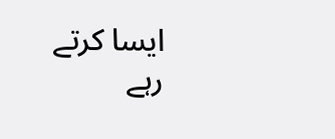ایسا کرتے رہے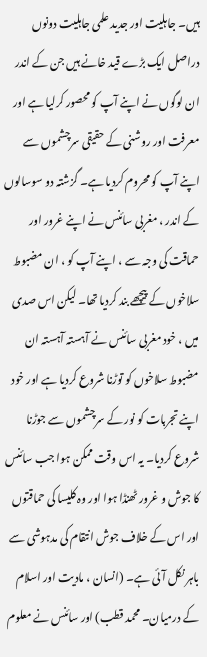ہیں۔ جاہلیت اور جدید علمی جاہلیت دونوں دراصل ایک بڑے قید خانے ہیں جن کے اندر ان لوگوں نے اپنے آپ کو محصور کرلیا ہے اور معرفت اور روشنی کے حقیقی سرچشموں سے اپنے آپ کو محروم کردیا ہے۔ گزشتہ دو سوسالوں کے اندر ، مغربی سائنس نے اپنے غرور اور حماقت کی وجہ سے ، اپنے آپ کو ، ان مضبوط سلاخوں کے پیچھے بند کردیا تھا۔ لیکن اس صدی میں ، خود مغربی سائنس نے آہستہ آہستہ ان مضبوط سلاخوں کو توڑنا شروع کردیا ہے اور خود اپنے تجربات کو نور کے سرچشموں سے جوڑنا شروع کردیا۔ یہ اس وقت ممکن ہوا جب سائنس کا جوش و غرور ٹھنڈا ہوا اور وہ کلیسا کی حماقتوں اور اس کے خلاف جوش انتقام کی مدہوشی سے باہر نکل آئی ہے۔ (انسان ، مادیت اور اسلام کے درمیان۔ محمد قطب) اور سائنس نے معلوم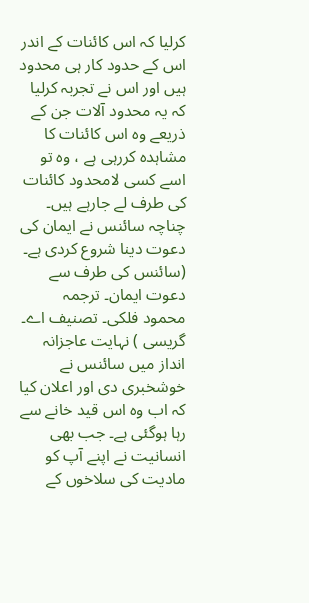کرلیا کہ اس کائنات کے اندر اس کے حدود کار ہی محدود ہیں اور اس نے تجربہ کرلیا کہ یہ محدود آلات جن کے ذریعے وہ اس کائنات کا مشاہدہ کررہی ہے ، وہ تو اسے کسی لامحدود کائنات کی طرف لے جارہے ہیں۔ چناچہ سائنس نے ایمان کی دعوت دینا شروع کردی ہے۔ (سائنس کی طرف سے دعوت ایمان۔ ترجمہ محمود فلکی۔ تصنیف اے۔ گریسی ) نہایت عاجزانہ انداز میں سائنس نے خوشخبری دی اور اعلان کیا کہ اب وہ اس قید خانے سے رہا ہوگئی ہے۔ جب بھی انسانیت نے اپنے آپ کو مادیت کی سلاخوں کے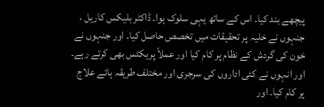پیچھے بند کیا۔ اس کے ساتھ یہی سلوک ہوا۔ ڈاکٹر بلیکس کاریل ، جنہوں نے خلیہ پر تحقیقات میں تخصص حاصل کیا۔ اور جنہوں نے خون کی گردش کے نظام پر کام کیا اور عملاً پریکٹس بھی کرتے رہے۔ اور انہوں نے کئی اداروں کی سرجری اور مختلف طریقہ ہائے علاج پر کام کیا۔ اور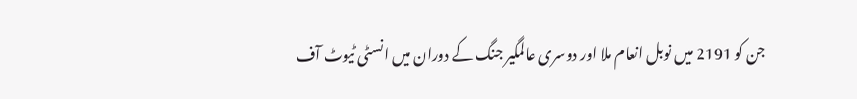جن کو 2191 میں نوبل انعام ملا اور دوسری عالمگیر جنگ کے دوران میں انسٹی ٹیوٹ آف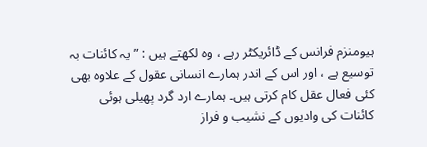ہیومنزم فرانس کے ڈائریکٹر رہے ، وہ لکھتے ہیں : ” یہ کائنات بہ توسیع ہے ، اور اس کے اندر ہمارے انسانی عقول کے علاوہ بھی کئی فعال عقل کام کرتی ہیں۔ ہمارے ارد گرد پھیلی ہوئی کائنات کی وادیوں کے نشیب و فراز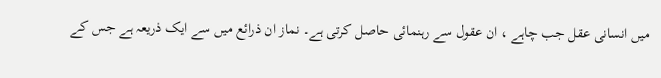میں انسانی عقل جب چاہے ، ان عقول سے رہنمائی حاصل کرتی ہے۔ نماز ان ذرائع میں سے ایک ذریعہ ہے جس کے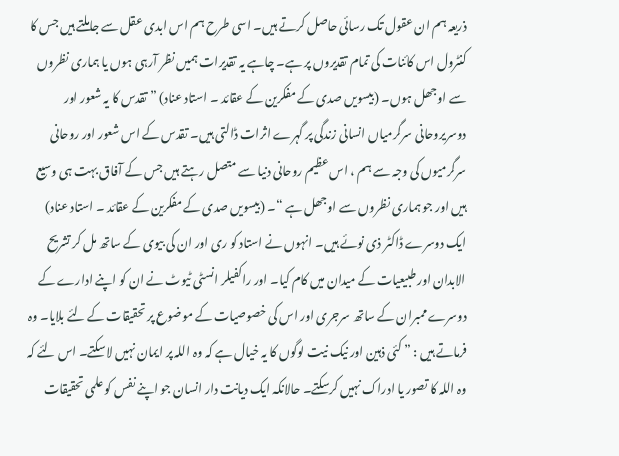ذریعہ ہم ان عقول تک رسائی حاصل کرتے ہیں۔ اسی طرح ہم اس ابدی عقل سے جاملتے ہیں جس کا کنٹرول اس کائنات کی تمام تقدیروں پر ہے۔ چاہے یہ تقدیرات ہمیں نظر آرہی ہوں یا ہماری نظروں سے اوجھل ہوں۔ (بیسویں صدی کے مفکرین کے عقائد ۔ استاد عناد) ” تقدس کا یہ شعور اور دوسریروحانی سرگرمیاں انسانی زندگی پر گہرے اثرات ڈالتی ہیں۔ تقدس کے اس شعور اور روحانی سرگرمیوں کی وجہ سے ہم ، اس عظیم روحانی دنیا سے متصل رہتے ہیں جس کے آفاق بہت ہی وسیع ہیں اور جو ہماری نظروں سے اوجھل ہے “۔ (بیسویں صدی کے مفکرین کے عقائد ۔ استاد عناد) ایک دوسرے ڈاکٹر ذی نوئے ہیں۔ انہوں نے استاد کو ری اور ان کی بیوی کے ساتھ مل کر تشریح الابدان اور طبیعیات کے میدان میں کام کیا۔ اور راکفیلر انسٹی ٹیوٹ نے ان کو اپنے ادارے کے دوسرے ممبران کے ساتھ سرجری اور اس کی خصوصیات کے موضوع پر تحقیقات کے لئے بلایا۔ وہ فرماتے ہیں : ” کئی ذہین اور نیک نیت لوگوں کا یہ خیال ہے کہ وہ اللہ پر ایمان نہیں لاسکتے۔ اس لئے کہ وہ اللہ کا تصور یا ادراک نہیں کرسکتے۔ حالانکہ ایک دیانت دار انسان جو اپنے نفس کو علمی تحقیقات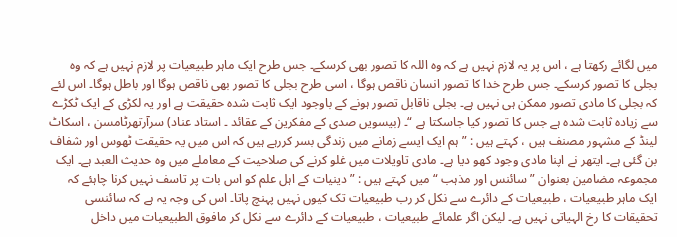میں لگائے رکھتا ہے ، اس پر یہ لازم نہیں ہے کہ وہ اللہ کا تصور بھی کرسکے۔ جس طرح ایک ماہر طبیعیات پر لازم نہیں ہے کہ وہ بجلی کا تصور کرسکے۔ جس طرح خدا کا تصور انسان ناقص ہوگا ، اسی طرح بجلی کا تصور بھی ناقص ہوگا اور باطل ہوگا۔ اس لئے کہ بجلی کا مادی تصور ممکن ہی نہیں ہے۔ بجلی ناقابل تصور ہونے کے باوجود ایک ثابت شدہ حقیقت ہے اور یہ لکڑی کے ایک ٹکڑے سے زیادہ ثابت شدہ ہے جس کا تصور کیا جاسکتا ہے “۔ (بیسویں صدی کے مفکرین کے عقائد ۔ استاد عناد) سرآرتھرٹامسن ، اسکاٹ لینڈ کے مشہور مصنف ہیں ، کہتے ہیں : ” ہم ایک ایسے زمانے میں زندگی بسر کررہے ہیں کہ اس میں یہ حقیقت ٹھوس اور شفاف بن گئی ہے۔ ایتھر نے اپنا مادی وجود کھو دیا ہے۔ مادی تاویلات میں غلو کرنے کی صلاحیت کے معاملے میں وہ حدیث العبد ہے۔ ایک مجموعہ مضامین بعنوان ” سائنس اور مذہب “ میں کہتے ہیں : ” دینیات کے اہل علم کو اس بات پر تاسف نہیں کرنا چاہئے کہ ایک ماہر طبیعیات ، طبیعیات کے دائرے سے نکل کر رب طبیعیات تک کیوں نہیں پہنچ پاتا۔ اس کی وجہ یہ ہے کہ سائنسی تحقیقات کا رخ الہیاتی نہیں ہے۔ لیکن اگر علمائے طبیعیات ، طبیعیات کے دائرے سے نکل کر مافوق الطبیعیات میں داخل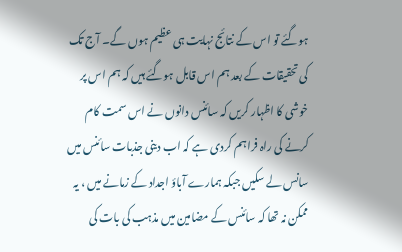ہوگئے تو اس کے نتائج نہایت ہی عظیم ہوں گے۔ آج تک کی تحقیقات کے بعد ہم اس قابل ہوگئے ہیں کہ ہم اس پر خوشی کا اظہار کریں کہ سائنس دانوں نے اس سمت کام کرنے کی راہ فراہم کردی ہے کہ اب دینی جذبات سائنس میں سانس لے سکیں جبکہ ہمارے آباؤ اجداد کے زمانے میں ، یہ ممکن نہ تھا کہ سائنس کے مضامین میں مذہب کی بات کی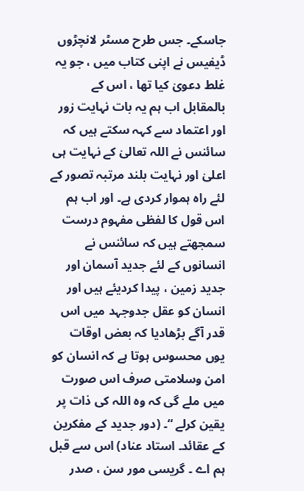جاسکے۔ جس طرح مسٹر لانچڑوں ڈیفیس نے اپنی کتاب میں ، جو یہ غلط دعویٰ کیا تھا ، اس کے بالمقابل اب ہم یہ بات نہایت زور اور اعتماد سے کہہ سکتے ہیں کہ سائنس نے اللہ تعالیٰ کے نہایت ہی اعلیٰ اور نہایت بلند مرتبہ تصور کے لئے راہ ہموار کردی ہے۔ اور اب ہم اس قول کا لفظی مفہوم درست سمجھتے ہیں کہ سائنس نے انسانوں کے لئے جدید آسمان اور جدید زمین ، پیدا کردیئے ہیں اور انسان کو عقل جدوجہد میں اس قدر آگے بڑھادیا کہ بعض اوقات یوں محسوس ہوتا ہے کہ انسان کو امن وسلامتی صرف اس صورت میں ملے گی کہ وہ اللہ کی ذات پر یقین کرلے “۔ (دور جدید کے مفکرین کے عقائد۔ استاد عناد) اس سے قبل ہم اے ۔ گریسی مور سن ، صدر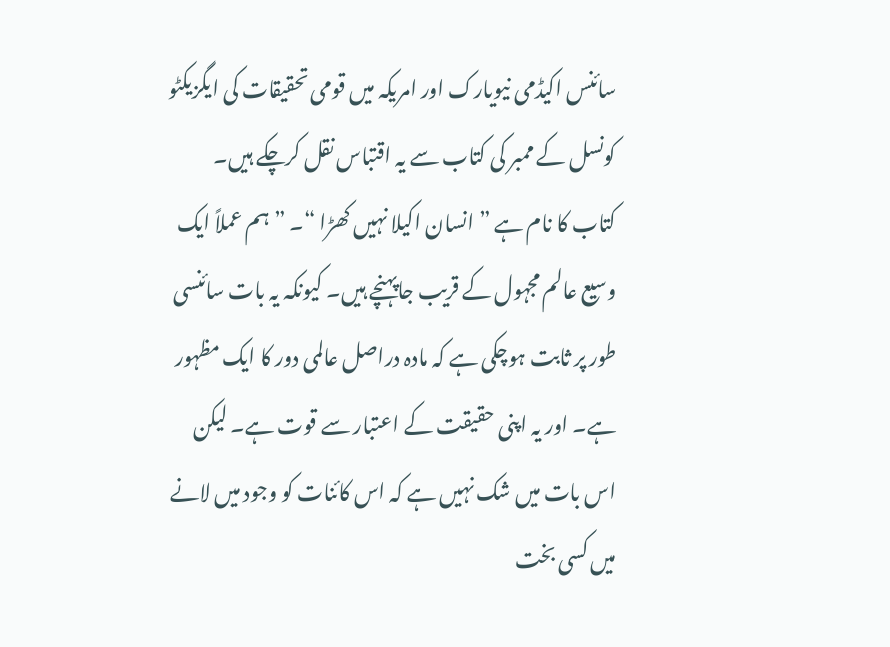سائنس اکیڈمی نیویارک اور امریکہ میں قومی تحقیقات کی ایگزیکٹو کونسل کے ممبر کی کتاب سے یہ اقتباس نقل کرچکے ہیں۔ کتاب کا نام ہے ” انسان اکیلا نہیں کھڑا “۔ ” ہم عملاً ایک وسیع عالم مجہول کے قریب جاپہنچے ہیں۔ کیونکہ یہ بات سائنسی طور پر ثابت ہوچکی ہے کہ مادہ دراصل عالمی دور کا ایک مظہور ہے۔ اور یہ اپنی حقیقت کے اعتبار سے قوت ہے۔ لیکن اس بات میں شک نہیں ہے کہ اس کائنات کو وجود میں لانے میں کسی بخت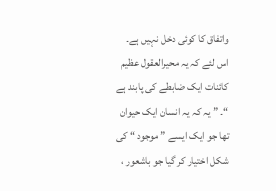واتفاق کا کوئی دخل نہیں ہے۔ اس لئے کہ یہ محیرالعقول عظیم کائنات ایک ضابطے کی پابند ہے “۔ ” یہ کہ یہ انسان ایک حیوان تھا جو ایک ایسے ” موجود “ کی شکل اختیار کر گیا جو باشعور ،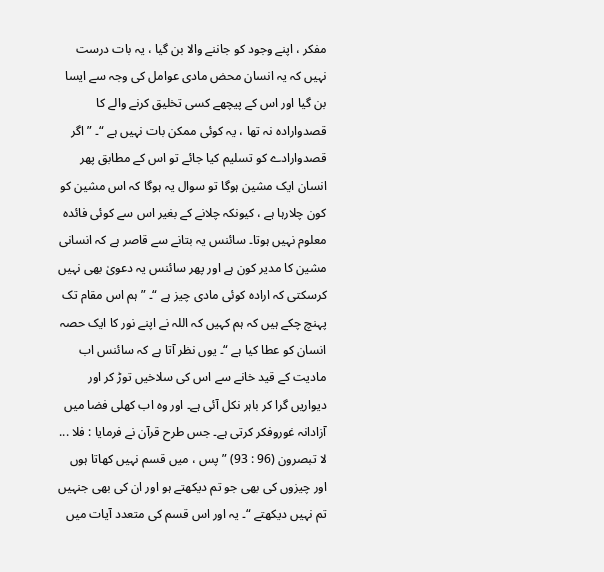مفکر ، اپنے وجود کو جاننے والا بن گیا ، یہ بات درست نہیں کہ یہ انسان محض مادی عوامل کی وجہ سے ایسا بن گیا اور اس کے پیچھے کسی تخلیق کرنے والے کا قصدوارادہ نہ تھا ، یہ کوئی ممکن بات نہیں ہے “۔ ” اگر قصدوارادے کو تسلیم کیا جائے تو اس کے مطابق پھر انسان ایک مشین ہوگا تو سوال یہ ہوگا کہ اس مشین کو کون چلارہا ہے ، کیونکہ چلانے کے بغیر اس سے کوئی فائدہ معلوم نہیں ہوتا۔ سائنس یہ بتانے سے قاصر ہے کہ انسانی مشین کا مدیر کون ہے اور پھر سائنس یہ دعویٰ بھی نہیں کرسکتی کہ ارادہ کوئی مادی چیز ہے “۔ ” ہم اس مقام تک پہنچ چکے ہیں کہ ہم کہیں کہ اللہ نے اپنے نور کا ایک حصہ انسان کو عطا کیا ہے “۔ یوں نظر آتا ہے کہ سائنس اب مادیت کے قید خانے سے اس کی سلاخیں توڑ کر اور دیواریں گرا کر باہر نکل آئی ہے۔ اور وہ اب کھلی فضا میں آزادانہ غوروفکر کرتی ہے۔ جس طرح قرآن نے فرمایا : فلا ... لا تبصرون (96 : 93) ” پس ، میں قسم نہیں کھاتا ہوں اور چیزوں کی بھی جو تم دیکھتے ہو اور ان کی بھی جنہیں تم نہیں دیکھتے “۔ یہ اور اس قسم کی متعدد آیات میں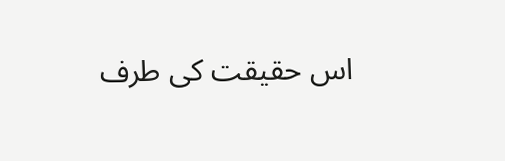اس حقیقت کی طرف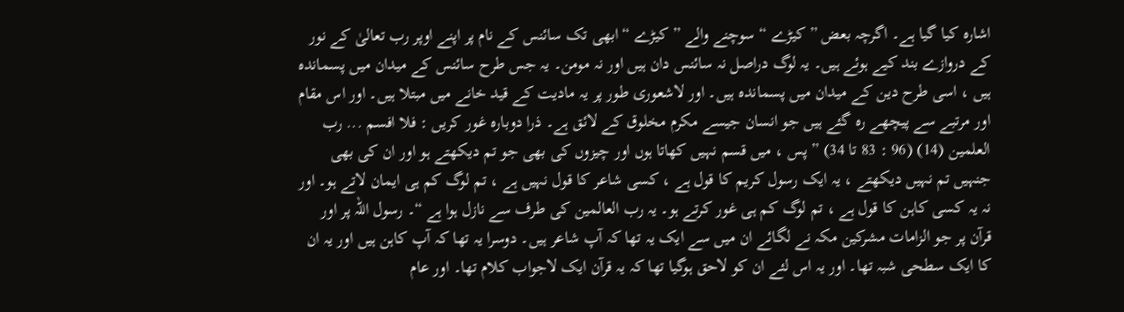اشارہ کیا گیا ہے۔ اگرچہ بعض ” کیڑے “ سوچنے والے ” کیڑے “ ابھی تک سائنس کے نام پر اپنے اوپر رب تعالیٰ کے نور کے دروازے بند کیے ہوئے ہیں۔ یہ لوگ دراصل نہ سائنس دان ہیں اور نہ مومن۔ یہ جس طرح سائنس کے میدان میں پسماندہ ہیں ، اسی طرح دین کے میدان میں پسماندہ ہیں۔ اور لاشعوری طور پر یہ مادیت کے قید خانے میں مبتلا ہیں۔ اور اس مقام اور مرتبے سے پیچھے رہ گئے ہیں جو انسان جیسے مکرم مخلوق کے لائق ہے۔ ذرا دوبارہ غور کریں : فلا افسم ... رب العلمین (14) (96 : 83 تا 34) ” پس ، میں قسم نہیں کھاتا ہوں اور چیزوں کی بھی جو تم دیکھتے ہو اور ان کی بھی جنہیں تم نہیں دیکھتے ، یہ ایک رسول کریم کا قول ہے ، کسی شاعر کا قول نہیں ہے ، تم لوگ کم ہی ایمان لاتے ہو۔ اور نہ یہ کسی کاہن کا قول ہے ، تم لوگ کم ہی غور کرتے ہو۔ یہ رب العالمین کی طرف سے نازل ہوا ہے “۔ رسول اللہ پر اور قرآن پر جو الزامات مشرکین مکہ نے لگائے ان میں سے ایک یہ تھا کہ آپ شاعر ہیں۔ دوسرا یہ تھا کہ آپ کاہن ہیں اور یہ ان کا ایک سطحی شبہ تھا۔ اور یہ اس لئے ان کو لاحق ہوگیا تھا کہ یہ قرآن ایک لاجواب کلام تھا۔ اور عام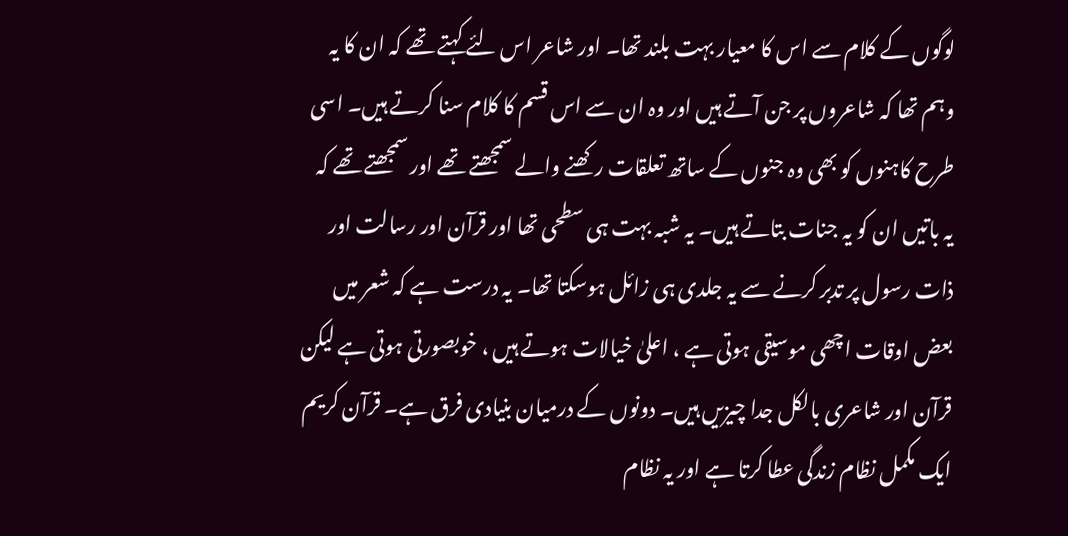لوگوں کے کلام سے اس کا معیار بہت بلند تھا۔ اور شاعر اس لئے کہتے تھے کہ ان کا یہ وہم تھا کہ شاعروں پر جن آتے ہیں اور وہ ان سے اس قسم کا کلام سنا کرتے ہیں۔ اسی طرح کاہنوں کو بھی وہ جنوں کے ساتھ تعلقات رکھنے والے سمجھتے تھے اور سمجھتے تھے کہ یہ باتیں ان کو یہ جنات بتاتے ہیں۔ یہ شبہ بہت ہی سطحی تھا اور قرآن اور رسالت اور ذات رسول پر تدبر کرنے سے یہ جلدی ہی زائل ہوسکتا تھا۔ یہ درست ہے کہ شعر میں بعض اوقات اچھی موسیقی ہوتی ہے ، اعلیٰ خیالات ہوتے ہیں ، خوبصورتی ہوتی ہے لیکن قرآن اور شاعری بالکل جدا چیزیں ہیں۔ دونوں کے درمیان بنیادی فرق ہے۔ قرآن کریم ایک مکمل نظام زندگی عطا کرتا ہے اور یہ نظام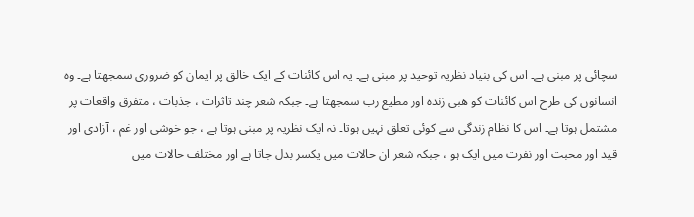سچائی پر مبنی ہے۔ اس کی بنیاد نظریہ توحید پر مبنی ہے۔ یہ اس کائنات کے ایک خالق پر ایمان کو ضروری سمجھتا ہے۔ وہ انسانوں کی طرح اس کائنات کو ھبی زندہ اور مطیع رب سمجھتا ہے۔ جبکہ شعر چند تاثرات ، جذبات ، متفرق واقعات پر مشتمل ہوتا ہے۔ اس کا نظام زندگی سے کوئی تعلق نہیں ہوتا۔ نہ ایک نظریہ پر مبنی ہوتا ہے ، جو خوشی اور غم ، آزادی اور قید اور محبت اور نفرت میں ایک ہو ، جبکہ شعر ان حالات میں یکسر بدل جاتا ہے اور مختلف حالات میں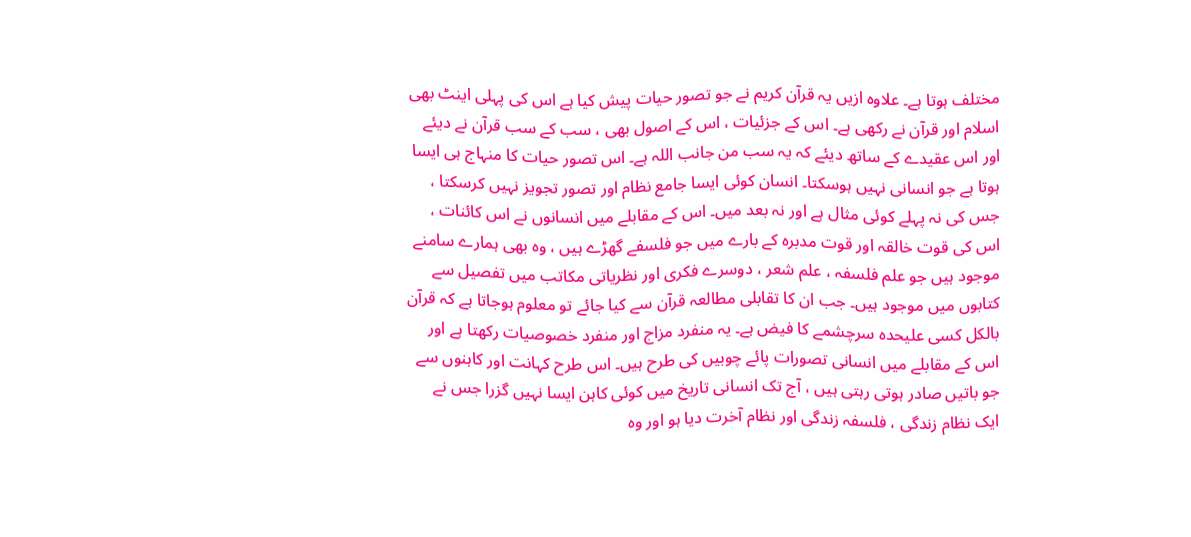مختلف ہوتا ہے۔ علاوہ ازیں یہ قرآن کریم نے جو تصور حیات پیش کیا ہے اس کی پہلی اینٹ بھی اسلام اور قرآن نے رکھی ہے۔ اس کے جزئیات ، اس کے اصول بھی ، سب کے سب قرآن نے دیئے اور اس عقیدے کے ساتھ دیئے کہ یہ سب من جانب اللہ ہے۔ اس تصور حیات کا منہاج ہی ایسا ہوتا ہے جو انسانی نہیں ہوسکتا۔ انسان کوئی ایسا جامع نظام اور تصور تجویز نہیں کرسکتا ، جس کی نہ پہلے کوئی مثال ہے اور نہ بعد میں۔ اس کے مقابلے میں انسانوں نے اس کائنات ، اس کی قوت خالقہ اور قوت مدبرہ کے بارے میں جو فلسفے گھڑے ہیں ، وہ بھی ہمارے سامنے موجود ہیں جو علم فلسفہ ، علم شعر ، دوسرے فکری اور نظریاتی مکاتب میں تفصیل سے کتابوں میں موجود ہیں۔ جب ان کا تقابلی مطالعہ قرآن سے کیا جائے تو معلوم ہوجاتا ہے کہ قرآن بالکل کسی علیحدہ سرچشمے کا فیض ہے۔ یہ منفرد مزاج اور منفرد خصوصیات رکھتا ہے اور اس کے مقابلے میں انسانی تصورات پائے چوبیں کی طرح ہیں۔ اس طرح کہانت اور کاہنوں سے جو باتیں صادر ہوتی رہتی ہیں ، آج تک انسانی تاریخ میں کوئی کاہن ایسا نہیں گزرا جس نے ایک نظام زندگی ، فلسفہ زندگی اور نظام آخرت دیا ہو اور وہ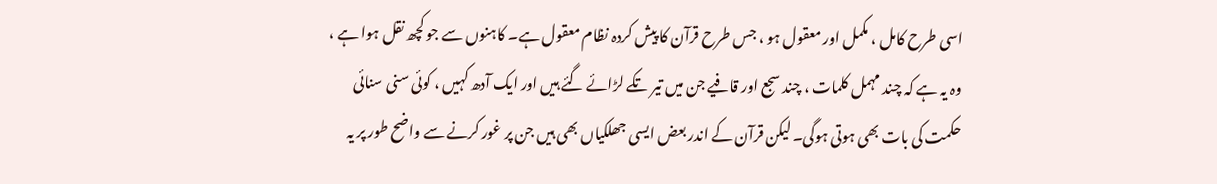اسی طرح کامل ، مکمل اور معقول ہو ، جس طرح قرآن کا پیش کردہ نظام معقول ہے۔ کاہنوں سے جو کچھ نقل ہوا ہے ، وہ یہ ہے کہ چند مہمل کلمات ، چند سجع اور قافیے جن میں تیر تکے لڑائے گئے ہیں اور ایک آدھ کہیں ، کوئی سنی سنائی حکمت کی بات بھی ہوتی ہوگی۔ لیکن قرآن کے اندر بعض ایسی جھلکیاں بھی ہیں جن پر غور کرنے سے واضح طور پر یہ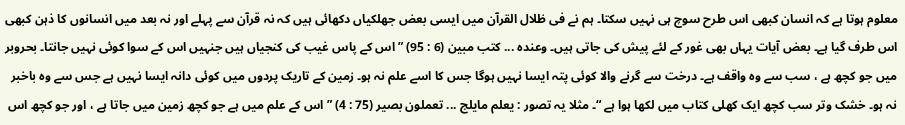معلوم ہوتا ہے کہ انسان کبھی اس طرح سوچ ہی نہیں سکتا۔ ہم نے فی ظلال القرآن میں ایسی بعض جھلکیاں دکھائی ہیں کہ نہ قرآن سے پہلے اور نہ بعد میں انسانوں کا ذہن کبھی اس طرف گیا ہے۔ بعض آیات یہاں بھی غور کے لئے پیش کی جاتی ہیں۔ وعندہ ... کتب مبین (6 : 95) ” اس کے پاس غیب کی کنجیاں ہیں جنہیں اس کے سوا کوئی نہیں جانتا۔ بحروبر میں جو کچھ ہے ، سب سے وہ واقف ہے۔ درخت سے گرنے والا کوئی پتہ ایسا نہیں ہوگا جس کا اسے علم نہ ہو۔ زمین کے تاریک پردوں میں کوئی دانہ ایسا نہیں ہے جس سے وہ باخبر نہ ہو۔ خشک وتر سب کچھ ایک کھلی کتاب میں لکھا ہوا ہے “۔ مثلا یہ تصور : یعلم مایلج ... تعملون بصیر (75 : 4) ” اس کے علم میں ہے جو کچھ زمین میں جاتا ہے ، اور جو کچھ اس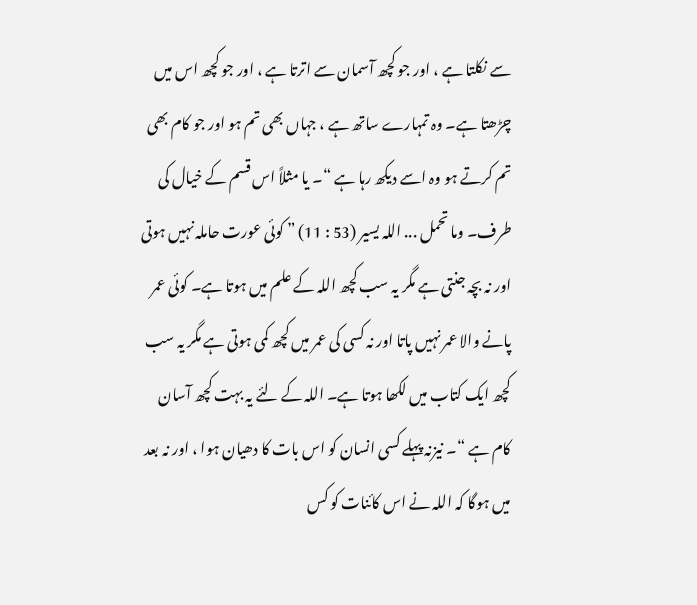سے نکلتا ہے ، اور جو کچھ آسمان سے اترتا ہے ، اور جو کچھ اس میں چڑھتا ہے۔ وہ تمہارے ساتھ ہے ، جہاں بھی تم ہو اور جو کام بھی تم کرتے ہو وہ اسے دیکھ رہا ہے “۔ یا مثلاً اس قسم کے خیال کی طرف۔ وما تحمل ... اللہ یسیر (53 : 11) ” کوئی عورت حاملہ نہیں ہوتی اور نہ بچہ جنتی ہے مگر یہ سب کچھ اللہ کے علم میں ہوتا ہے۔ کوئی عمر پانے والا عمر نہیں پاتا اور نہ کسی کی عمر میں کچھ کمی ہوتی ہے مگر یہ سب کچھ ایک کتاب میں لکھا ہوتا ہے۔ اللہ کے لئے یہ بہت کچھ آسان کام ہے “۔ نیزنہ پہلے کسی انسان کو اس بات کا دھیان ہوا ، اور نہ بعد میں ہوگا کہ اللہ نے اس کائنات کو کس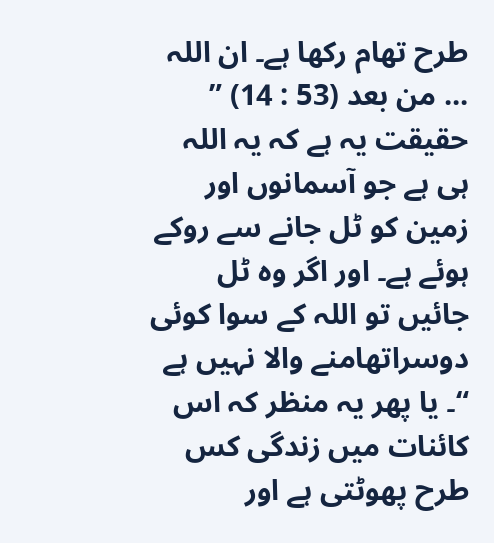طرح تھام رکھا ہے۔ ان اللہ ... من بعد (53 : 14) ” حقیقت یہ ہے کہ یہ اللہ ہی ہے جو آسمانوں اور زمین کو ٹل جانے سے روکے ہوئے ہے۔ اور اگر وہ ٹل جائیں تو اللہ کے سوا کوئی دوسراتھامنے والا نہیں ہے “۔ یا پھر یہ منظر کہ اس کائنات میں زندگی کس طرح پھوٹتی ہے اور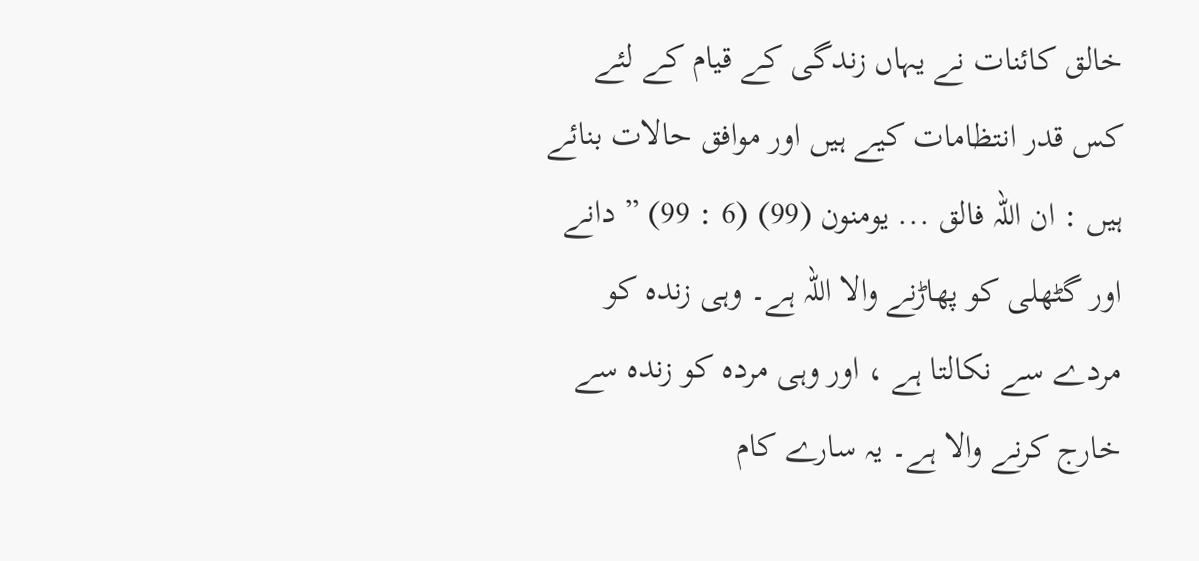خالق کائنات نے یہاں زندگی کے قیام کے لئے کس قدر انتظامات کیے ہیں اور موافق حالات بنائے ہیں : ان اللہ فالق ... یومنون (99) (6 : 99) ” دانے اور گٹھلی کو پھاڑنے والا اللہ ہے۔ وہی زندہ کو مردے سے نکالتا ہے ، اور وہی مردہ کو زندہ سے خارج کرنے والا ہے۔ یہ سارے کام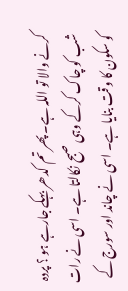کرنے والا تو اللہ ہے۔ پھر تم کدھر بہکے جارہے ہو ؟ پردہ شب کو چاک کرکے وہی صبح نکالتا ہے۔ اسی نے رات کو سکون کا وقت بنایا ہے۔ اسی نے چاند اور سورج کے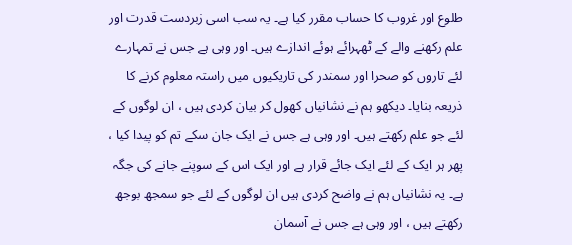طلوع اور غروب کا حساب مقرر کیا ہے۔ یہ سب اسی زبردست قدرت اور علم رکھنے والے کے ٹھہرائے ہوئے اندازے ہیں۔ اور وہی ہے جس نے تمہارے لئے تاروں کو صحرا اور سمندر کی تاریکیوں میں راستہ معلوم کرنے کا ذریعہ بنایا۔ دیکھو ہم نے نشانیاں کھول کر بیان کردی ہیں ، ان لوگوں کے لئے جو علم رکھتے ہیں۔ اور وہی ہے جس نے ایک جان سکے تم کو پیدا کیا ، پھر ہر ایک کے لئے ایک جائے قرار ہے اور ایک اس کے سوپنے جانے کی جگہ ہے۔ یہ نشانیاں ہم نے واضح کردی ہیں ان لوگوں کے لئے جو سمجھ بوجھ رکھتے ہیں ، اور وہی ہے جس نے آسمان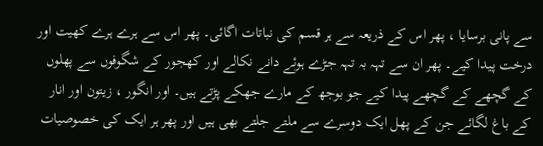سے پانی برسایا ، پھر اس کے ذریعہ سے ہر قسم کی نباتات اگائی۔ پھر اس سے ہرے ہرے کھیت اور درخت پیدا کیے۔ پھر ان سے تہہ بہ تہہ جڑے ہوئے دانے نکالے اور کھجور کے شگوفوں سے پھلوں کے گچھے کے گچھے پیدا کیے جو بوجھ کے مارے جھکے پڑتے ہیں۔ اور انگور ، زیتون اور انار کے باغ لگائے جن کے پھل ایک دوسرے سے ملتے جلتے بھی ہیں اور پھر ہر ایک کی خصوصیات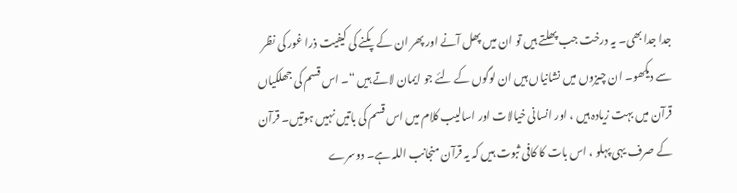جدا جدا بھی۔ یہ درخت جب پھلتے ہیں تو ان میں پھل آنے اور پھر ان کے پکنے کی کیفیت ذرا غور کی نظر سے دیکھو۔ ان چیزوں میں نشانیاں ہیں ان لوگوں کے لئے جو ایمان لاتے ہیں “۔ اس قسم کی جھلکیاں قرآن میں بہت زیادہ ہیں ، اور انسانی خیالات اور اسالیب کلام میں اس قسم کی باتیں نہیں ہوتیں۔ قرآن کے صرف یہی پہلو ، اس بات کا کافی ثبوت ہیں کہ یہ قرآن منجانب اللہ ہے۔ دوسرے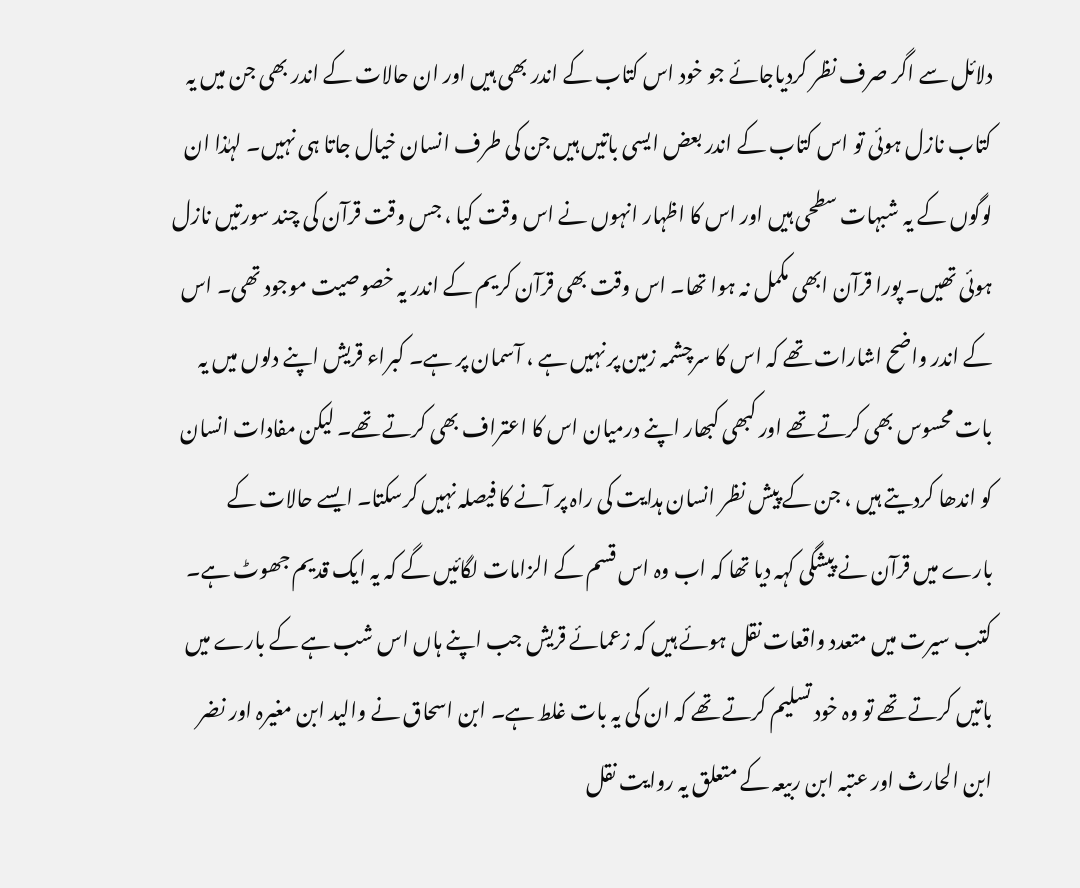دلائل سے اگر صرف نظر کردیاجائے جو خود اس کتاب کے اندر بھی ہیں اور ان حالات کے اندر بھی جن میں یہ کتاب نازل ہوئی تو اس کتاب کے اندر بعض ایسی باتیں ہیں جن کی طرف انسان خیال جاتا ہی نہیں۔ لہٰذا ان لوگوں کے یہ شبہات سطحی ہیں اور اس کا اظہار انہوں نے اس وقت کیا ، جس وقت قرآن کی چند سورتیں نازل ہوئی تھیں۔ پورا قرآن ابھی مکمل نہ ہوا تھا۔ اس وقت بھی قرآن کریم کے اندر یہ خصوصیت موجود تھی۔ اس کے اندر واضح اشارات تھے کہ اس کا سرچشمہ زمین پر نہیں ہے ، آسمان پر ہے۔ کبراء قریش اپنے دلوں میں یہ بات محسوس بھی کرتے تھے اور کبھی کبھار اپنے درمیان اس کا اعتراف بھی کرتے تھے۔ لیکن مفادات انسان کو اندھا کردیتے ہیں ، جن کے پیش نظر انسان ہدایت کی راہ پر آنے کا فیصلہ نہیں کرسکتا۔ ایسے حالات کے بارے میں قرآن نے پیشگی کہہ دیا تھا کہ اب وہ اس قسم کے الزامات لگائیں گے کہ یہ ایک قدیم جھوٹ ہے۔ کتب سیرت میں متعدد واقعات نقل ہوئے ہیں کہ زعمائے قریش جب اپنے ہاں اس شب ہے کے بارے میں باتیں کرتے تھے تو وہ خود تسلیم کرتے تھے کہ ان کی یہ بات غلط ہے۔ ابن اسحاق نے والید ابن مغیرہ اور نضر ابن الحارث اور عتبہ ابن ربیعہ کے متعلق یہ روایت نقل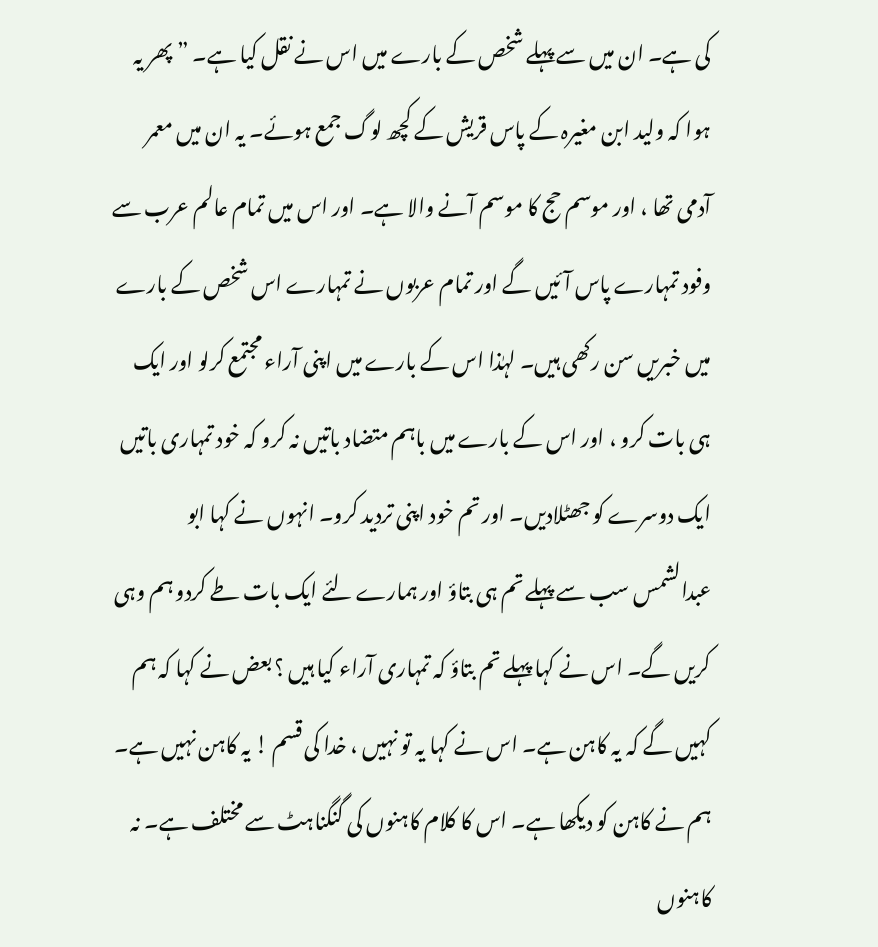کی ہے۔ ان میں سے پہلے شخص کے بارے میں اس نے نقل کیا ہے۔ ” پھر یہ ہوا کہ ولید ابن مغیرہ کے پاس قریش کے کچھ لوگ جمع ہوئے۔ یہ ان میں معمر آدمی تھا ، اور موسم حج کا موسم آنے والا ہے۔ اور اس میں تمام عالم عرب سے وفود تمہارے پاس آئیں گے اور تمام عربوں نے تمہارے اس شخص کے بارے میں خبریں سن رکھی ہیں۔ لہٰذا اس کے بارے میں اپنی آراء مجتمع کرلو اور ایک ہی بات کرو ، اور اس کے بارے میں باہم متضاد باتیں نہ کرو کہ خود تمہاری باتیں ایک دوسرے کو جھٹلادیں۔ اور تم خود اپنی تردید کرو۔ انہوں نے کہا ابو عبدالشمس سب سے پہلے تم ہی بتاؤ اور ہمارے لئے ایک بات طے کردو ہم وہی کریں گے۔ اس نے کہا پہلے تم بتاؤ کہ تمہاری آراء کیا ہیں ؟ بعض نے کہا کہ ہم کہیں گے کہ یہ کاہن ہے۔ اس نے کہا یہ تو نہیں ، خدا کی قسم ! یہ کاہن نہیں ہے۔ ہم نے کاہن کو دیکھا ہے۔ اس کا کلام کاہنوں کی گنگناہٹ سے مختلف ہے۔ نہ کاہنوں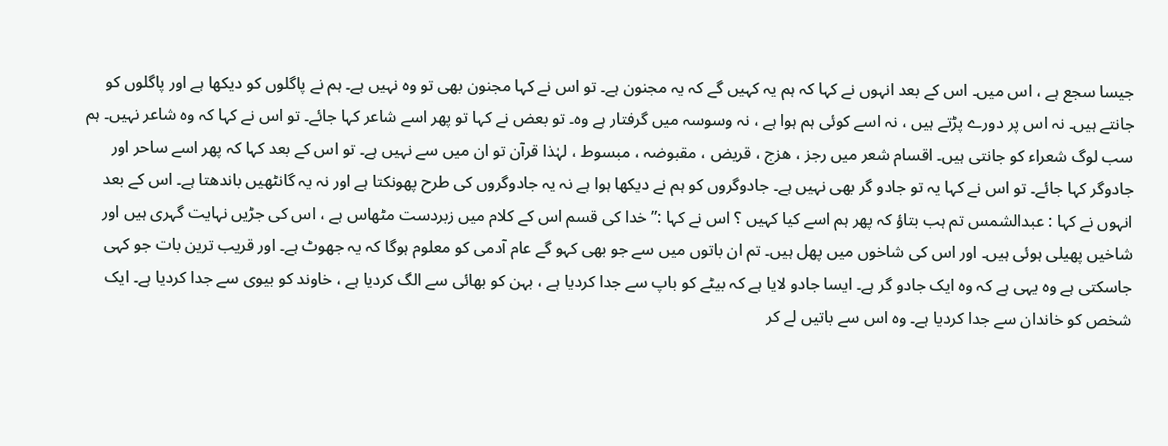جیسا سجع ہے ، اس میں۔ اس کے بعد انہوں نے کہا کہ ہم یہ کہیں گے کہ یہ مجنون ہے۔ تو اس نے کہا مجنون بھی تو وہ نہیں ہے۔ ہم نے پاگلوں کو دیکھا ہے اور پاگلوں کو جانتے ہیں۔ نہ اس پر دورے پڑتے ہیں ، نہ اسے کوئی ہم ہوا ہے ، نہ وسوسہ میں گرفتار ہے وہ۔ تو بعض نے کہا تو پھر اسے شاعر کہا جائے۔ تو اس نے کہا کہ وہ شاعر نہیں۔ ہم سب لوگ شعراء کو جانتی ہیں۔ اقسام شعر میں رجز ، ھزج ، قریض ، مقبوضہ ، مبسوط ، لہٰذا قرآن تو ان میں سے نہیں ہے۔ تو اس کے بعد کہا کہ پھر اسے ساحر اور جادوگر کہا جائے۔ تو اس نے کہا یہ تو جادو گر بھی نہیں ہے۔ جادوگروں کو ہم نے دیکھا ہوا ہے نہ یہ جادوگروں کی طرح پھونکتا ہے اور نہ یہ گانٹھیں باندھتا ہے۔ اس کے بعد انہوں نے کہا : عبدالشمس تم ہب بتاؤ کہ پھر ہم اسے کیا کہیں ؟ اس نے کہا :” خدا کی قسم اس کے کلام میں زبردست مٹھاس ہے ، اس کی جڑیں نہایت گہری ہیں اور شاخیں پھیلی ہوئی ہیں۔ اور اس کی شاخوں میں پھل ہیں۔ تم ان باتوں میں سے جو بھی کہو گے عام آدمی کو معلوم ہوگا کہ یہ جھوٹ ہے۔ اور قریب ترین بات جو کہی جاسکتی ہے وہ یہی ہے کہ وہ ایک جادو گر ہے۔ ایسا جادو لایا ہے کہ بیٹے کو باپ سے جدا کردیا ہے ، بہن کو بھائی سے الگ کردیا ہے ، خاوند کو بیوی سے جدا کردیا ہے۔ ایک شخص کو خاندان سے جدا کردیا ہے۔ وہ اس سے باتیں لے کر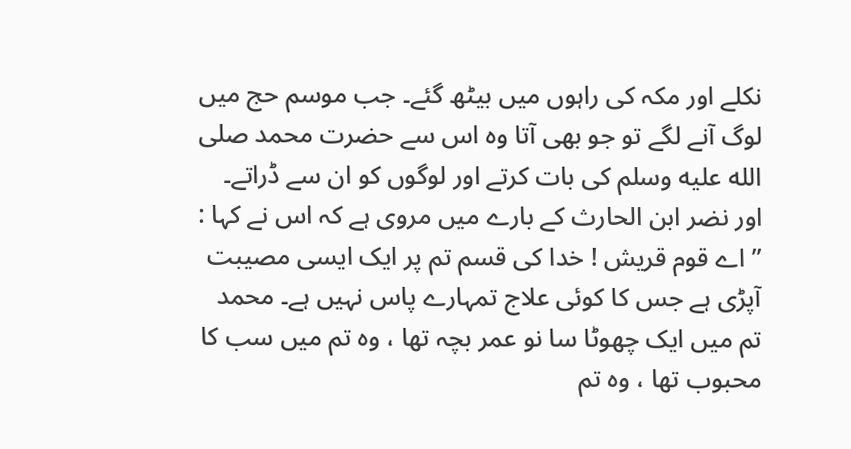نکلے اور مکہ کی راہوں میں بیٹھ گئے۔ جب موسم حج میں لوگ آنے لگے تو جو بھی آتا وہ اس سے حضرت محمد صلى الله عليه وسلم کی بات کرتے اور لوگوں کو ان سے ڈراتے۔ اور نضر ابن الحارث کے بارے میں مروی ہے کہ اس نے کہا : ” اے قوم قریش ! خدا کی قسم تم پر ایک ایسی مصیبت آپڑی ہے جس کا کوئی علاج تمہارے پاس نہیں ہے۔ محمد تم میں ایک چھوٹا سا نو عمر بچہ تھا ، وہ تم میں سب کا محبوب تھا ، وہ تم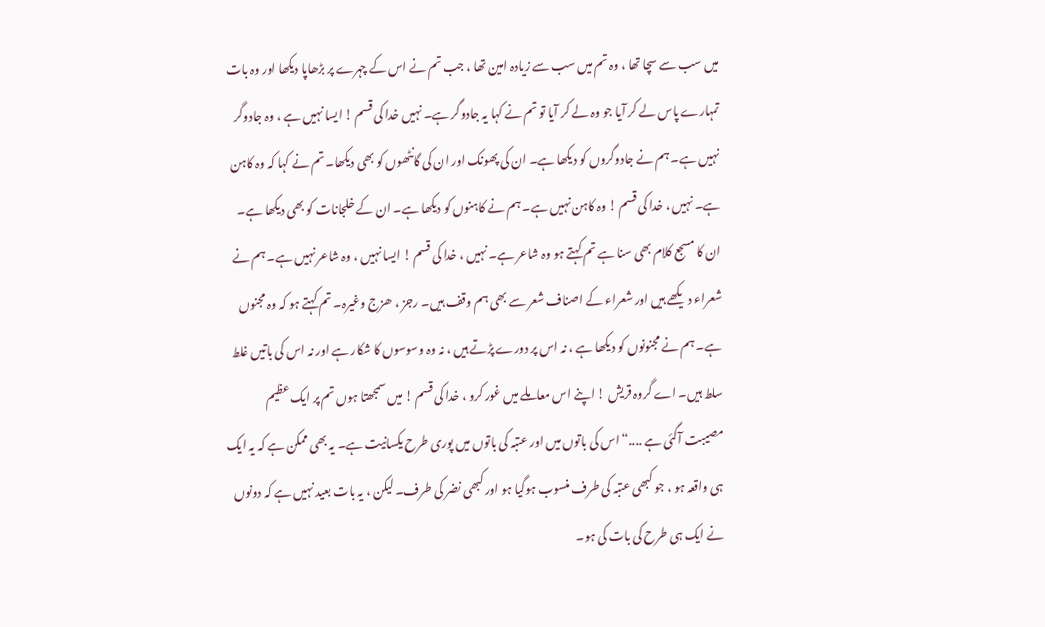میں سب سے سچا تھا ، وہ تم میں سب سے زیادہ امین تھا ، جب تم نے اس کے چہرے پر بڑھاپا دیکھا اور وہ بات تمہارے پاس لے کر آیا جو وہ لے کر آیا تو تم نے کہا یہ جادوگر ہے۔ نہیں خدا کی قسم ! ایسا نہیں ہے ، وہ جادوگر نہیں ہے۔ ہم نے جادوگروں کو دیکھا ہے۔ ان کی پھونک اور ان کی گانٹھوں کو بھی دیکھا۔ تم نے کہا کہ وہ کاہن ہے۔ نہیں ، خدا کی قسم ! وہ کاہن نہیں ہے۔ ہم نے کاہنوں کو دیکھا ہے۔ ان کے خلجانات کو بھی دیکھا ہے۔ ان کا مسجع کلام بھی سنا ہے تم کہتے ہو وہ شاعر ہے۔ نہیں ، خدا کی قسم ! ایسا نہیں ، وہ شاعر نہیں ہے۔ ہم نے شعراء دیکھے ہیں اور شعراء کے اصناف شعر سے بھی ہم وقف ہیں۔ رجز ، ھزج وغیرہ۔ تم کہتے ہو کہ وہ مجنوں ہے۔ ہم نے مجنونوں کو دیکھا ہے ، نہ اس پر دورے پڑتے ہیں ، نہ وہ وسوسوں کا شکار ہے اور نہ اس کی باتیں غلط سلط ہیں۔ اے گروہ قریش ! اپنے اس معاملے میں غور کرو ، خدا کی قسم ! میں سمجھتا ہوں تم پر ایک عظیم مصیبت آگئی ہے ....“ اس کی باتوں میں اور عتبہ کی باتوں میں پوری طرح یکسانیت ہے۔ یہ بھی ممکن ہے کہ یہ ایک ہی واقعہ ہو ، جو کبھی عتبہ کی طرف منسوب ہوگیا ہو اور کبھی نضر کی طرف۔ لیکن ، یہ بات بعید نہیں ہے کہ دونوں نے ایک ہی طرح کی بات کی ہو۔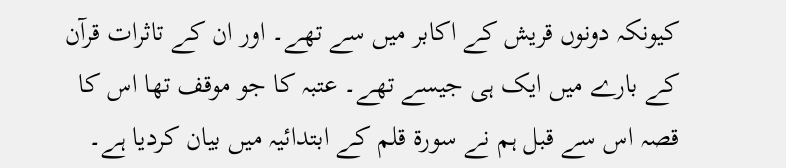کیونکہ دونوں قریش کے اکابر میں سے تھے۔ اور ان کے تاثرات قرآن کے بارے میں ایک ہی جیسے تھے۔ عتبہ کا جو موقف تھا اس کا قصہ اس سے قبل ہم نے سورة قلم کے ابتدائیہ میں بیان کردیا ہے۔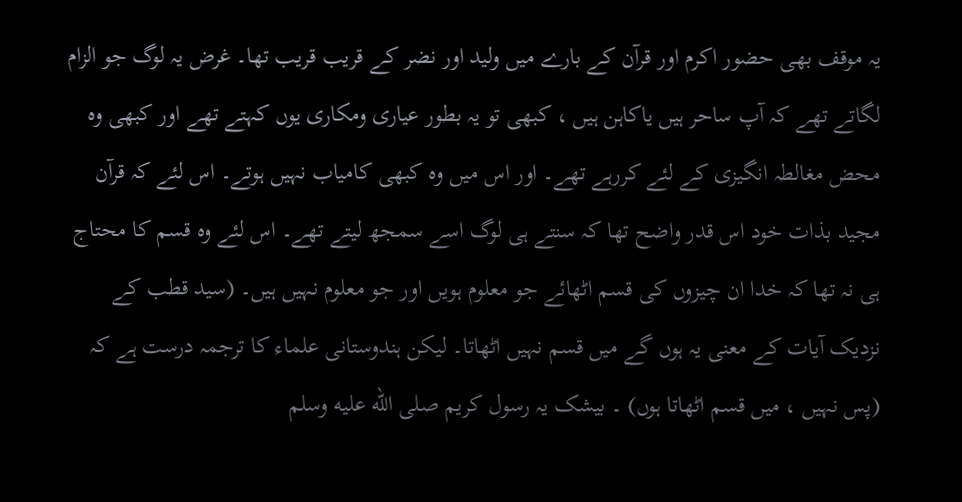یہ موقف بھی حضور اکرم اور قرآن کے بارے میں ولید اور نضر کے قریب قریب تھا۔ غرض یہ لوگ جو الزام لگاتے تھے کہ آپ ساحر ہیں یاکاہن ہیں ، کبھی تو یہ بطور عیاری ومکاری یوں کہتے تھے اور کبھی وہ محض مغالطہ انگیزی کے لئے کررہے تھے۔ اور اس میں وہ کبھی کامیاب نہیں ہوتے۔ اس لئے کہ قرآن مجید بذات خود اس قدر واضح تھا کہ سنتے ہی لوگ اسے سمجھ لیتے تھے۔ اس لئے وہ قسم کا محتاج ہی نہ تھا کہ خدا ان چیزوں کی قسم اٹھائے جو معلوم ہویں اور جو معلوم نہیں ہیں۔ (سید قطب کے نزدیک آیات کے معنی یہ ہوں گے میں قسم نہیں اٹھاتا۔ لیکن ہندوستانی علماء کا ترجمہ درست ہے کہ (پس نہیں ، میں قسم اٹھاتا ہوں) ۔ بیشک یہ رسول کریم صلى الله عليه وسلم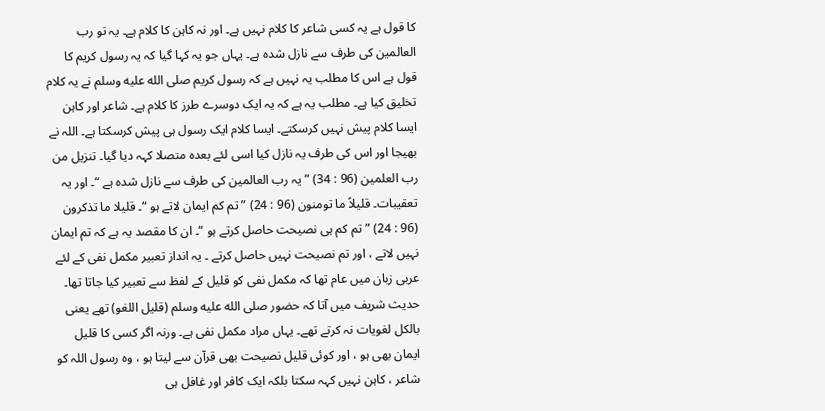کا قول ہے یہ کسی شاعر کا کلام نہیں ہے۔ اور نہ کاہن کا کلام ہے۔ یہ تو رب العالمین کی طرف سے نازل شدہ ہے۔ یہاں جو یہ کہا گیا کہ یہ رسول کریم کا قول ہے اس کا مطلب یہ نہیں ہے کہ رسول کریم صلى الله عليه وسلم نے یہ کلام تخلیق کیا ہے۔ مطلب یہ ہے کہ یہ ایک دوسرے طرز کا کلام ہے۔ شاعر اور کاہن ایسا کلام پیش نہیں کرسکتے۔ ایسا کلام ایک رسول ہی پیش کرسکتا ہے۔ اللہ نے بھیجا اور اس کی طرف یہ نازل کیا اسی لئے بعدہ متصلا کہہ دیا گیا۔ تنزیل من رب العلمین (96 : 34) ” یہ رب العالمین کی طرف سے نازل شدہ ہے “۔ اور یہ تعقیبات۔ قلیلاً ما تومنون (96 : 24) ” تم کم ایمان لاتے ہو “۔ قلیلا ما تذکرون (96 : 24) ” تم کم ہی نصیحت حاصل کرتے ہو “۔ ان کا مقصد یہ ہے کہ تم ایمان نہیں لاتے ، اور تم نصیحت نہیں حاصل کرتے ۔ یہ انداز تعبیر مکمل نفی کے لئے عربی زبان میں عام تھا کہ مکمل نفی کو قلیل کے لفظ سے تعبیر کیا جاتا تھا۔ حدیث شریف میں آتا کہ حضور صلى الله عليه وسلم (قلیل اللغو) تھے یعنی بالکل لغویات نہ کرتے تھے۔ یہاں مراد مکمل نفی ہے۔ ورنہ اگر کسی کا قلیل ایمان بھی ہو ، اور کوئی قلیل نصیحت بھی قرآن سے لیتا ہو ، وہ رسول اللہ کو شاعر ، کاہن نہیں کہہ سکتا بلکہ ایک کافر اور غافل ہی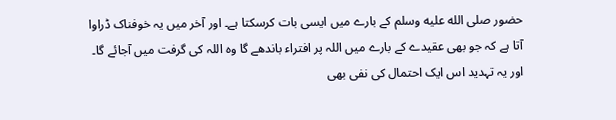حضور صلى الله عليه وسلم کے بارے میں ایسی بات کرسکتا ہے۔ اور آخر میں یہ خوفناک ڈراوا آتا ہے کہ جو بھی عقیدے کے بارے میں اللہ پر افتراء باندھے گا وہ اللہ کی گرفت میں آجائے گا۔ اور یہ تہدید اس ایک احتمال کی نفی بھی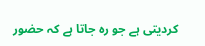کردیتی ہے جو رہ جاتا ہے کہ حضور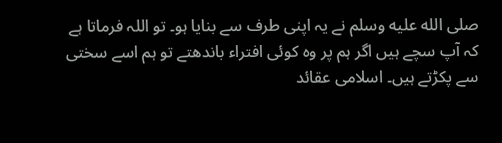صلى الله عليه وسلم نے یہ اپنی طرف سے بنایا ہو۔ تو اللہ فرماتا ہے کہ آپ سچے ہیں اگر ہم پر وہ کوئی افتراء باندھتے تو ہم اسے سختی سے پکڑتے ہیں۔ اسلامی عقائد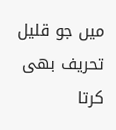میں جو قلیل تحریف بھی کرتا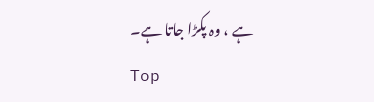ہے ، وہ پکڑا جاتا ہے۔
Top